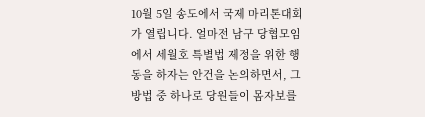10월 5일 송도에서 국제 마리톤대회가 열립니다. 얼마전 남구 당협모임에서 세월호 특별법 제정을 위한 행동을 하자는 안건을 논의하면서, 그 방법 중 하나로 당원들이 몸자보를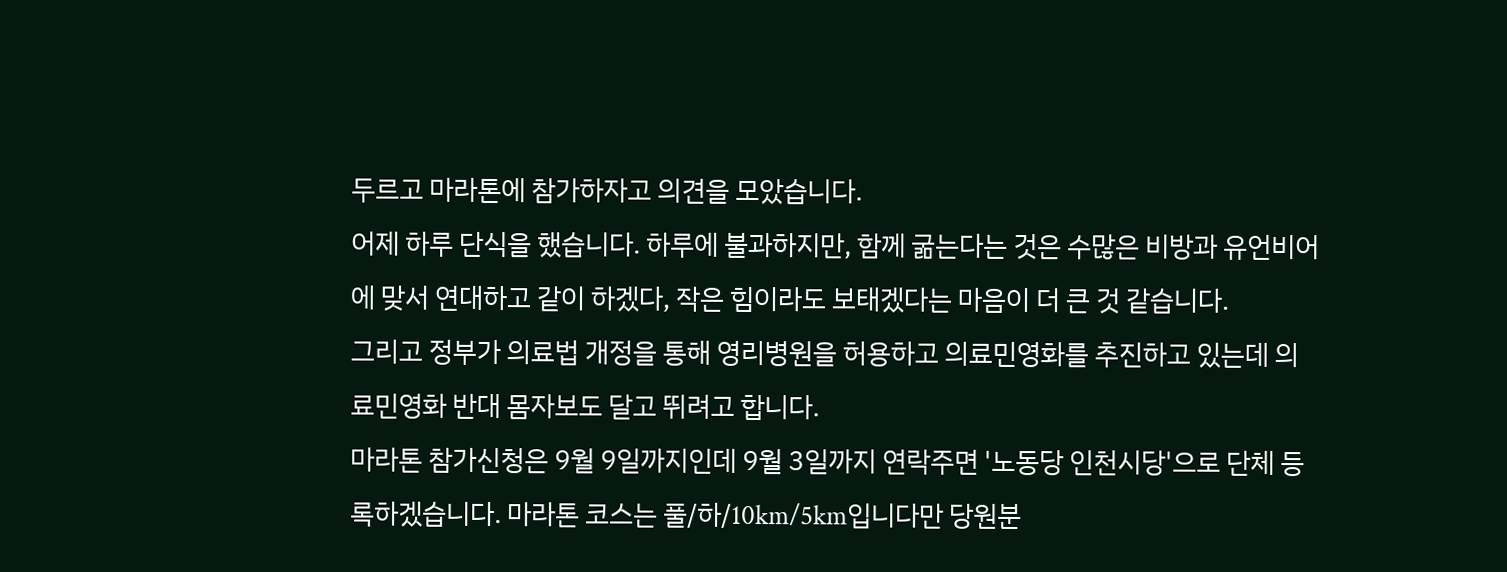두르고 마라톤에 참가하자고 의견을 모았습니다.
어제 하루 단식을 했습니다. 하루에 불과하지만, 함께 굶는다는 것은 수많은 비방과 유언비어에 맞서 연대하고 같이 하겠다, 작은 힘이라도 보태겠다는 마음이 더 큰 것 같습니다.
그리고 정부가 의료법 개정을 통해 영리병원을 허용하고 의료민영화를 추진하고 있는데 의료민영화 반대 몸자보도 달고 뛰려고 합니다.
마라톤 참가신청은 9월 9일까지인데 9월 3일까지 연락주면 '노동당 인천시당'으로 단체 등록하겠습니다. 마라톤 코스는 풀/하/10km/5km입니다만 당원분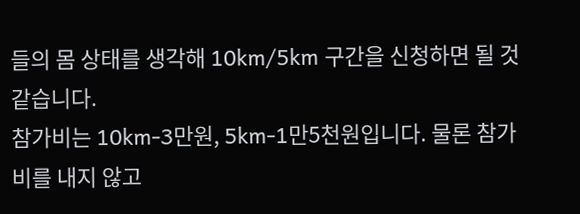들의 몸 상태를 생각해 10km/5km 구간을 신청하면 될 것 같습니다.
참가비는 10km-3만원, 5km-1만5천원입니다. 물론 참가비를 내지 않고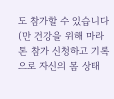도 참가할 수 있습니다(만 건강을 위해 마라톤 참가 신청하고 기록으로 자신의 몸 상태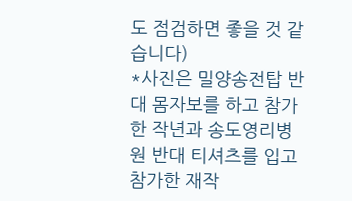도 점검하면 좋을 것 같습니다)
*사진은 밀양송전탑 반대 몸자보를 하고 참가한 작년과 송도영리병원 반대 티셔츠를 입고 참가한 재작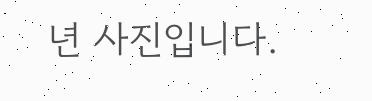년 사진입니다.